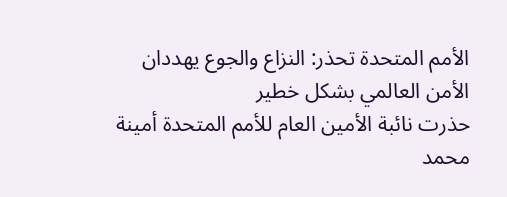الأمم المتحدة تحذر: النزاع والجوع يهددان الأمن العالمي بشكل خطير
حذرت نائبة الأمين العام للأمم المتحدة أمينة محمد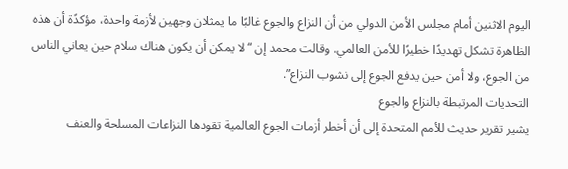اليوم الاثنين أمام مجلس الأمن الدولي من أن النزاع والجوع غالبًا ما يمثلان وجهين لأزمة واحدة، مؤكدًة أن هذه الظاهرة تشكل تهديدًا خطيرًا للأمن العالمي. وقالت محمد إن “لا يمكن أن يكون هناك سلام حين يعاني الناس من الجوع، ولا أمن حين يدفع الجوع إلى نشوب النزاع”.
التحديات المرتبطة بالنزاع والجوع
يشير تقرير حديث للأمم المتحدة إلى أن أخطر أزمات الجوع العالمية تقودها النزاعات المسلحة والعنف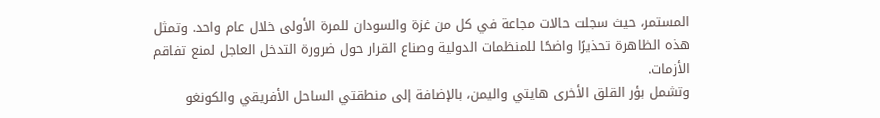المستمر، حيث سجلت حالات مجاعة في كل من غزة والسودان للمرة الأولى خلال عام واحد. وتمثل هذه الظاهرة تحذيرًا واضحًا للمنظمات الدولية وصناع القرار حول ضرورة التدخل العاجل لمنع تفاقم الأزمات.
وتشمل بؤر القلق الأخرى هايتي واليمن، بالإضافة إلى منطقتي الساحل الأفريقي والكونغو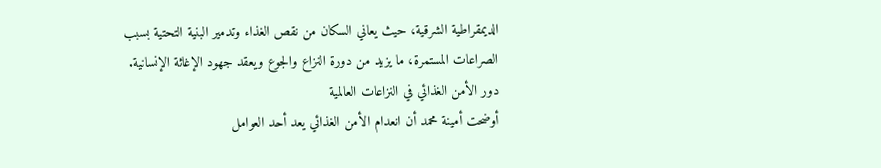الديمقراطية الشرقية، حيث يعاني السكان من نقص الغذاء وتدمير البنية التحتية بسبب الصراعات المستمرة، ما يزيد من دورة النزاع والجوع ويعقد جهود الإغاثة الإنسانية.
دور الأمن الغذائي في النزاعات العالمية
أوضحت أمينة محمد أن انعدام الأمن الغذائي يعد أحد العوامل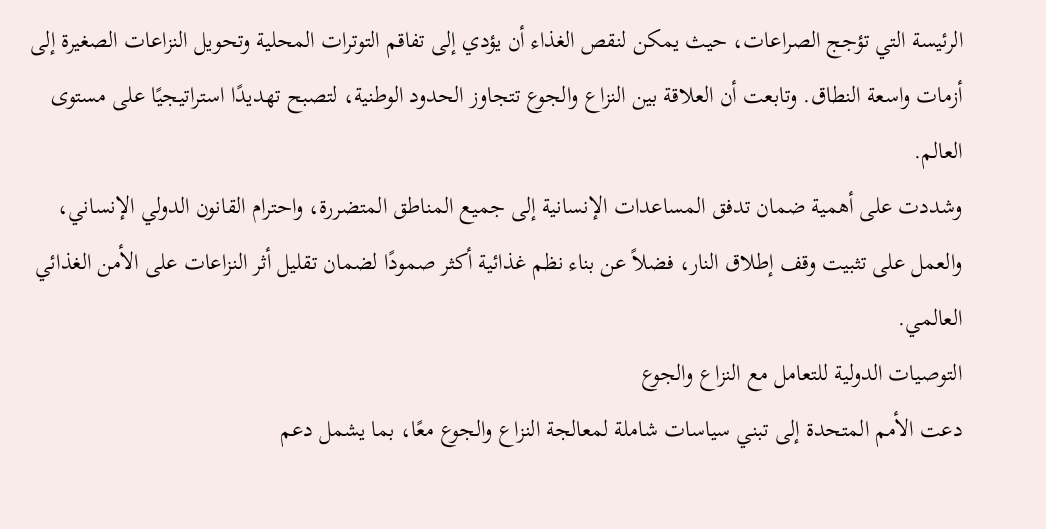الرئيسة التي تؤجج الصراعات، حيث يمكن لنقص الغذاء أن يؤدي إلى تفاقم التوترات المحلية وتحويل النزاعات الصغيرة إلى أزمات واسعة النطاق. وتابعت أن العلاقة بين النزاع والجوع تتجاوز الحدود الوطنية، لتصبح تهديدًا استراتيجيًا على مستوى العالم.
وشددت على أهمية ضمان تدفق المساعدات الإنسانية إلى جميع المناطق المتضررة، واحترام القانون الدولي الإنساني، والعمل على تثبيت وقف إطلاق النار، فضلاً عن بناء نظم غذائية أكثر صمودًا لضمان تقليل أثر النزاعات على الأمن الغذائي العالمي.
التوصيات الدولية للتعامل مع النزاع والجوع
دعت الأمم المتحدة إلى تبني سياسات شاملة لمعالجة النزاع والجوع معًا، بما يشمل دعم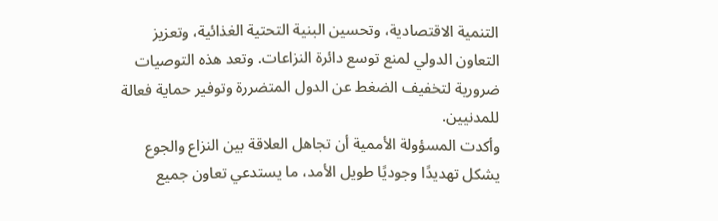التنمية الاقتصادية، وتحسين البنية التحتية الغذائية، وتعزيز التعاون الدولي لمنع توسع دائرة النزاعات. وتعد هذه التوصيات ضرورية لتخفيف الضغط عن الدول المتضررة وتوفير حماية فعالة للمدنيين.
وأكدت المسؤولة الأممية أن تجاهل العلاقة بين النزاع والجوع يشكل تهديدًا وجوديًا طويل الأمد، ما يستدعي تعاون جميع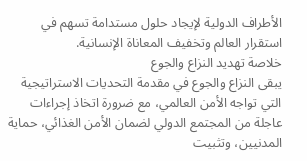الأطراف الدولية لإيجاد حلول مستدامة تسهم في استقرار العالم وتخفيف المعاناة الإنسانية.
خلاصة تهديد النزاع والجوع
يبقى النزاع والجوع في مقدمة التحديات الاستراتيجية التي تواجه الأمن العالمي، مع ضرورة اتخاذ إجراءات عاجلة من المجتمع الدولي لضمان الأمن الغذائي، حماية المدنيين، وتثبيت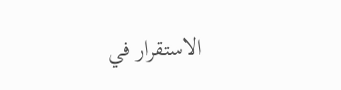الاستقرار في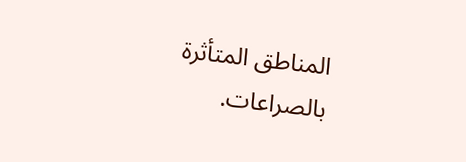المناطق المتأثرة بالصراعات.